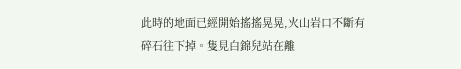此時的地面已經開始搖搖晃晃,火山岩口不斷有碎石往下掉。隻見白錦兒站在離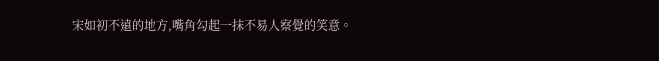宋如初不遠的地方,嘴角勾起一抹不易人察覺的笑意。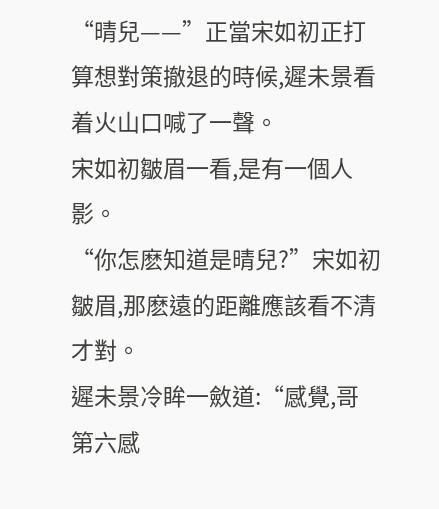“晴兒——”正當宋如初正打算想對策撤退的時候,遲未景看着火山口喊了一聲。
宋如初皺眉一看,是有一個人影。
“你怎麽知道是晴兒?”宋如初皺眉,那麽遠的距離應該看不清才對。
遲未景冷眸一斂道:“感覺,哥第六感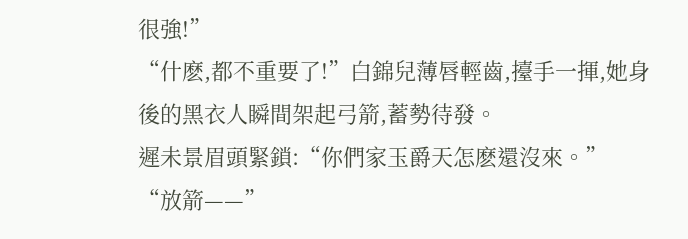很強!”
“什麽,都不重要了!”白錦兒薄唇輕齒,擡手一揮,她身後的黑衣人瞬間架起弓箭,蓄勢待發。
遲未景眉頭緊鎖:“你們家玉爵天怎麽還沒來。”
“放箭——”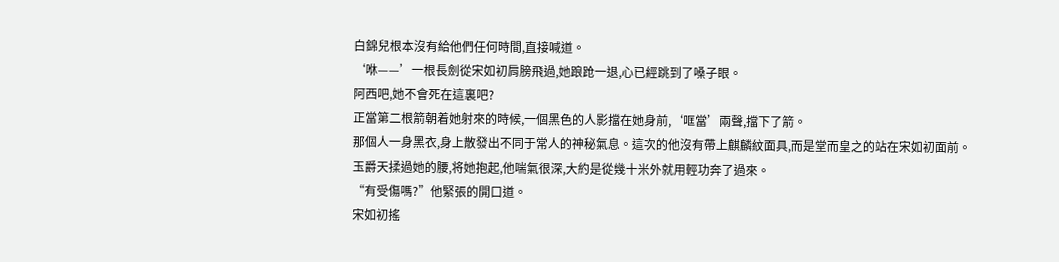白錦兒根本沒有給他們任何時間,直接喊道。
‘咻——’一根長劍從宋如初肩膀飛過,她踉跄一退,心已經跳到了嗓子眼。
阿西吧,她不會死在這裏吧?
正當第二根箭朝着她射來的時候,一個黑色的人影擋在她身前,‘哐當’兩聲,擋下了箭。
那個人一身黑衣,身上散發出不同于常人的神秘氣息。這次的他沒有帶上麒麟紋面具,而是堂而皇之的站在宋如初面前。
玉爵天揉過她的腰,将她抱起,他喘氣很深,大約是從幾十米外就用輕功奔了過來。
“有受傷嗎?”他緊張的開口道。
宋如初搖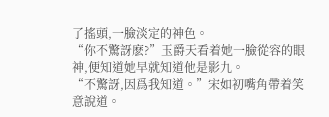了搖頭,一臉淡定的神色。
“你不驚訝麽?”玉爵天看着她一臉從容的眼神,便知道她早就知道他是影九。
“不驚訝,因爲我知道。”宋如初嘴角帶着笑意說道。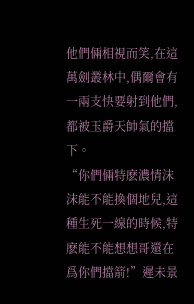他們倆相視而笑,在這萬劍叢林中,偶爾會有一兩支快要射到他們,都被玉爵天帥氣的擋下。
“你們倆特麽濃情沫沫能不能換個地兒,這種生死一線的時候,特麽能不能想想哥還在爲你們擋箭!”遲未景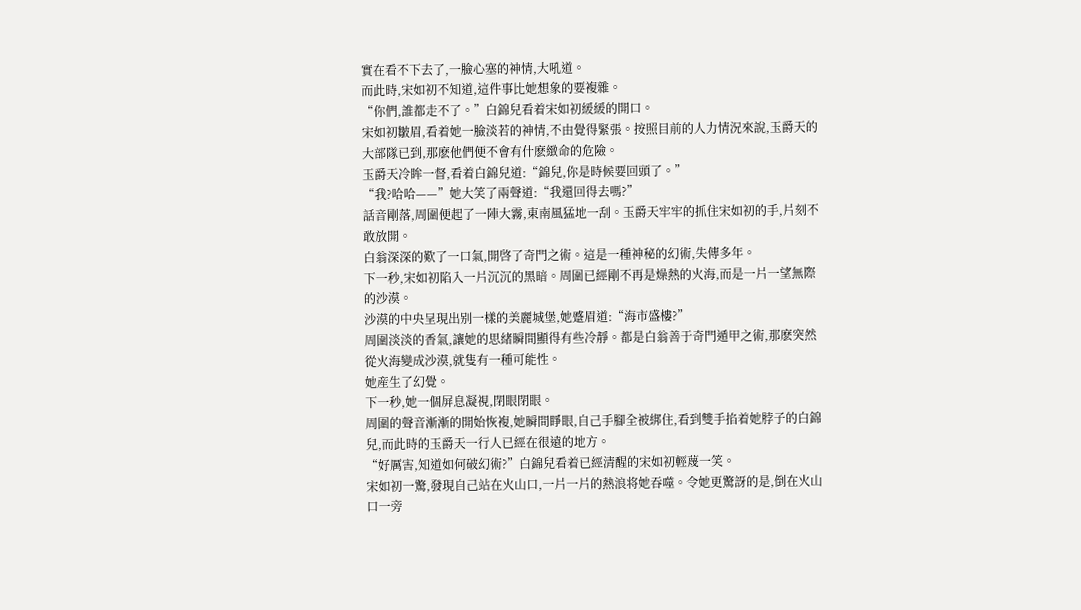實在看不下去了,一臉心塞的神情,大吼道。
而此時,宋如初不知道,這件事比她想象的要複雜。
“你們,誰都走不了。”白錦兒看着宋如初緩緩的開口。
宋如初皺眉,看着她一臉淡若的神情,不由覺得緊張。按照目前的人力情況來說,玉爵天的大部隊已到,那麽他們便不會有什麽緻命的危險。
玉爵天冷眸一督,看着白錦兒道:“錦兒,你是時候要回頭了。”
“我?哈哈——”她大笑了兩聲道:“我還回得去嗎?”
話音剛落,周圍便起了一陣大霧,東南風猛地一刮。玉爵天牢牢的抓住宋如初的手,片刻不敢放開。
白翁深深的歎了一口氣,開啓了奇門之術。這是一種神秘的幻術,失傳多年。
下一秒,宋如初陷入一片沉沉的黑暗。周圍已經剛不再是燥熱的火海,而是一片一望無際的沙漠。
沙漠的中央呈現出别一樣的美麗城堡,她蹙眉道:“海市盛樓?”
周圍淡淡的香氣,讓她的思緒瞬間顯得有些冷靜。都是白翁善于奇門遁甲之術,那麽突然從火海變成沙漠,就隻有一種可能性。
她産生了幻覺。
下一秒,她一個屏息凝視,閉眼閉眼。
周圍的聲音漸漸的開始恢複,她瞬間睜眼,自己手腳全被綁住,看到雙手掐着她脖子的白錦兒,而此時的玉爵天一行人已經在很遠的地方。
“好厲害,知道如何破幻術?”白錦兒看着已經清醒的宋如初輕蔑一笑。
宋如初一驚,發現自己站在火山口,一片一片的熱浪将她吞噬。令她更驚訝的是,倒在火山口一旁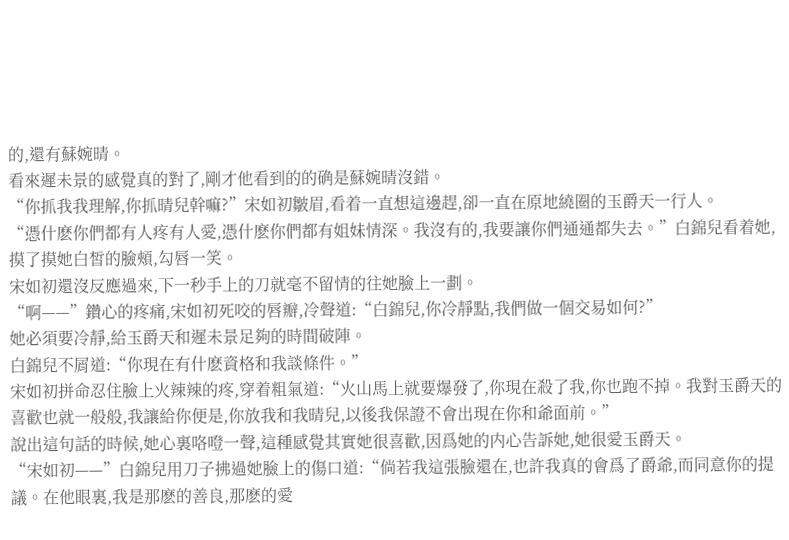的,還有蘇婉晴。
看來遲未景的感覺真的對了,剛才他看到的的确是蘇婉晴沒錯。
“你抓我我理解,你抓晴兒幹嘛?”宋如初皺眉,看着一直想這邊趕,卻一直在原地繞圈的玉爵天一行人。
“憑什麽你們都有人疼有人愛,憑什麽你們都有姐妹情深。我沒有的,我要讓你們通通都失去。”白錦兒看着她,摸了摸她白皙的臉頰,勾唇一笑。
宋如初還沒反應過來,下一秒手上的刀就毫不留情的往她臉上一劃。
“啊——”鑽心的疼痛,宋如初死咬的唇瓣,冷聲道:“白錦兒,你冷靜點,我們做一個交易如何?”
她必須要冷靜,給玉爵天和遲未景足夠的時間破陣。
白錦兒不屑道:“你現在有什麽資格和我談條件。”
宋如初拼命忍住臉上火辣辣的疼,穿着粗氣道:“火山馬上就要爆發了,你現在殺了我,你也跑不掉。我對玉爵天的喜歡也就一般般,我讓給你便是,你放我和我晴兒,以後我保證不會出現在你和爺面前。”
說出這句話的時候,她心裏咯噔一聲,這種感覺其實她很喜歡,因爲她的内心告訴她,她很愛玉爵天。
“宋如初——”白錦兒用刀子拂過她臉上的傷口道:“倘若我這張臉還在,也許我真的會爲了爵爺,而同意你的提議。在他眼裏,我是那麽的善良,那麽的愛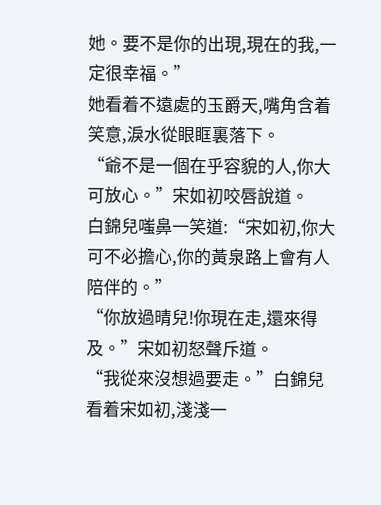她。要不是你的出現,現在的我,一定很幸福。”
她看着不遠處的玉爵天,嘴角含着笑意,淚水從眼眶裏落下。
“爺不是一個在乎容貌的人,你大可放心。”宋如初咬唇說道。
白錦兒嗤鼻一笑道:“宋如初,你大可不必擔心,你的黃泉路上會有人陪伴的。”
“你放過晴兒!你現在走,還來得及。”宋如初怒聲斥道。
“我從來沒想過要走。”白錦兒看着宋如初,淺淺一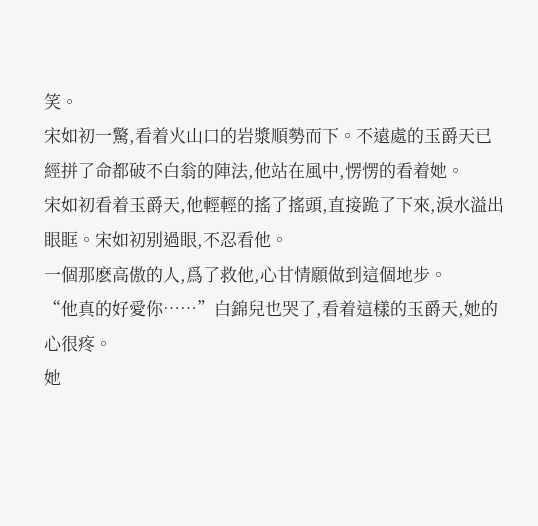笑。
宋如初一驚,看着火山口的岩漿順勢而下。不遠處的玉爵天已經拼了命都破不白翁的陣法,他站在風中,愣愣的看着她。
宋如初看着玉爵天,他輕輕的搖了搖頭,直接跪了下來,淚水溢出眼眶。宋如初别過眼,不忍看他。
一個那麽高傲的人,爲了救他,心甘情願做到這個地步。
“他真的好愛你……”白錦兒也哭了,看着這樣的玉爵天,她的心很疼。
她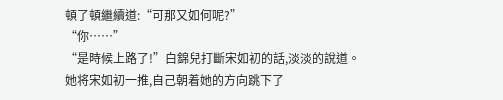頓了頓繼續道:“可那又如何呢?”
“你……”
“是時候上路了!”白錦兒打斷宋如初的話,淡淡的說道。
她将宋如初一推,自己朝着她的方向跳下了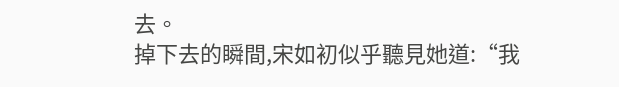去。
掉下去的瞬間,宋如初似乎聽見她道:“我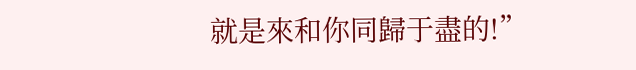就是來和你同歸于盡的!”